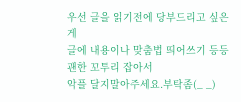우선 글을 읽기전에 당부드리고 싶은게
글에 내용이나 맞춤법 띄어쓰기 등등 괜한 꼬투리 잡아서
악플 달지말아주세요.부탁좀(_ _)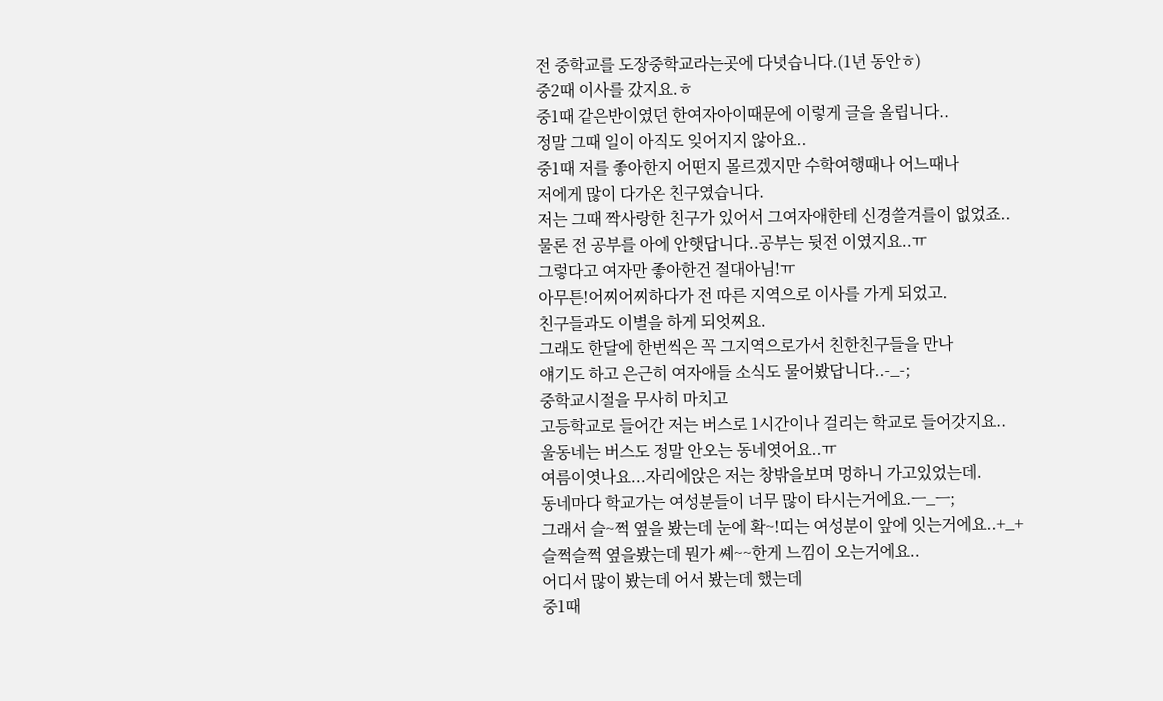전 중학교를 도장중학교라는곳에 다녓습니다.(1년 동안ㅎ)
중2때 이사를 갔지요.ㅎ
중1때 같은반이였던 한여자아이때문에 이렇게 글을 올립니다..
정말 그때 일이 아직도 잊어지지 않아요..
중1때 저를 좋아한지 어떤지 몰르겠지만 수학여행때나 어느때나
저에게 많이 다가온 친구였습니다.
저는 그때 짝사랑한 친구가 있어서 그여자애한테 신경쓸겨를이 없었죠..
물론 전 공부를 아에 안햇답니다..공부는 뒷전 이였지요..ㅠ
그렇다고 여자만 좋아한건 절대아님!ㅠ
아무튼!어찌어찌하다가 전 따른 지역으로 이사를 가게 되었고.
친구들과도 이별을 하게 되엇찌요.
그래도 한달에 한번씩은 꼭 그지역으로가서 친한친구들을 만나
얘기도 하고 은근히 여자애들 소식도 물어봤답니다..-_-;
중학교시절을 무사히 마치고
고등학교로 들어간 저는 버스로 1시간이나 걸리는 학교로 들어갓지요..
울동네는 버스도 정말 안오는 동네엿어요..ㅠ
여름이엿나요...자리에앉은 저는 창밖을보며 멍하니 가고있었는데.
동네마다 학교가는 여성분들이 너무 많이 타시는거에요.ㅡ_ㅡ;
그래서 슬~쩍 옆을 봤는데 눈에 확~!띠는 여성분이 앞에 잇는거에요..+_+
슬쩍슬쩍 옆을봤는데 뭔가 쎼~~한게 느낌이 오는거에요..
어디서 많이 봤는데 어서 봤는데 했는데
중1때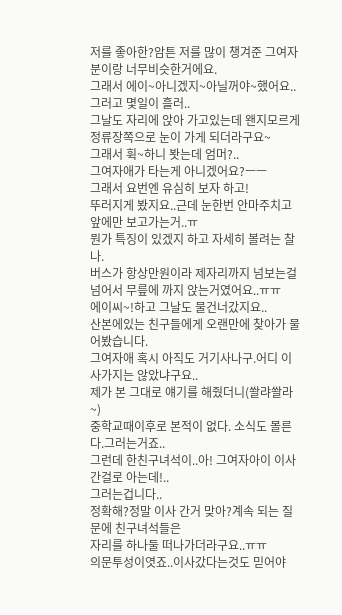저를 좋아한?암튼 저를 많이 챙겨준 그여자 분이랑 너무비슷한거에요.
그래서 에이~아니겠지~아닐꺼야~했어요..
그러고 몇일이 흘러..
그날도 자리에 앉아 가고있는데 왠지모르게 정류장쪽으로 눈이 가게 되더라구요~
그래서 휙~하니 봣는데 엄머?..
그여자애가 타는게 아니겠어요?ㅡㅡ
그래서 요번엔 유심히 보자 하고!
뚜러지게 봤지요..근데 눈한번 안마주치고 앞에만 보고가는거..ㅠ
뭔가 특징이 있겠지 하고 자세히 볼려는 찰나.
버스가 항상만원이라 제자리까지 넘보는걸 넘어서 무릎에 까지 앉는거였어요..ㅠㅠ
에이씨~!하고 그날도 물건너갔지요..
산본에있는 친구들에게 오랜만에 찾아가 물어봤습니다.
그여자애 혹시 아직도 거기사나구.어디 이사가지는 않았냐구요..
제가 본 그대로 얘기를 해줬더니(쏼랴쏼라~)
중학교때이후로 본적이 없다. 소식도 몰른다.그러는거죠..
그런데 한친구녀석이..아! 그여자아이 이사간걸로 아는데!..
그러는겁니다..
정확해?정말 이사 간거 맞아?계속 되는 질문에 친구녀석들은
자리를 하나둘 떠나가더라구요..ㅠㅠ
의문투성이엿죠..이사갔다는것도 믿어야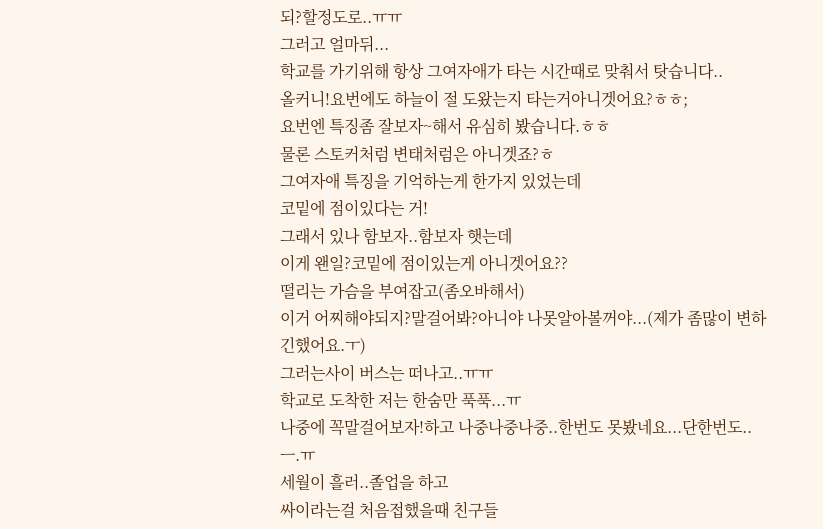되?할정도로..ㅠㅠ
그러고 얼마뒤...
학교를 가기위해 항상 그여자애가 타는 시간때로 맞춰서 탓습니다..
올커니!요번에도 하늘이 절 도왔는지 타는거아니겟어요?ㅎㅎ;
요번엔 특징좀 잘보자~해서 유심히 봤습니다.ㅎㅎ
물론 스토커처럼 변태처럼은 아니겟죠?ㅎ
그여자애 특징을 기억하는게 한가지 있었는데
코밑에 점이있다는 거!
그래서 있나 함보자..함보자 햇는데
이게 왠일?코밑에 점이있는게 아니겟어요??
떨리는 가슴을 부여잡고(좀오바해서)
이거 어찌해야되지?말걸어봐?아니야 나못알아볼꺼야...(제가 좀많이 변하긴했어요.ㅜ)
그러는사이 버스는 떠나고..ㅠㅠ
학교로 도착한 저는 한숨만 푹푹...ㅠ
나중에 꼭말걸어보자!하고 나중나중나중..한번도 못봤네요...단한번도..ㅡ.ㅠ
세월이 흘러..졸업을 하고
싸이라는걸 처음접했을때 친구들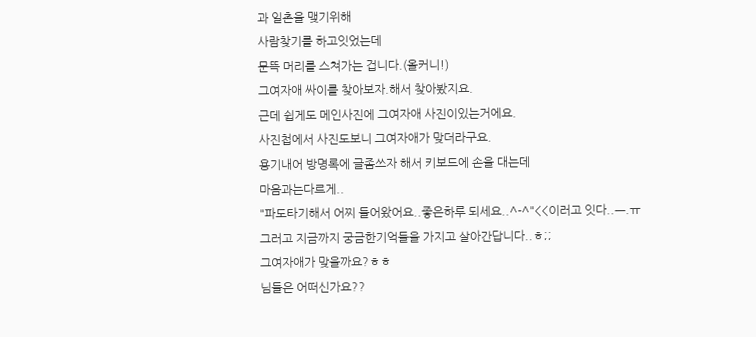과 일촌을 맺기위해
사람찾기를 하고잇었는데
문뜩 머리를 스쳐가는 겁니다.(올커니!)
그여자애 싸이를 찾아보자.해서 찾아봤지요.
근데 쉽게도 메인사진에 그여자애 사진이있는거에요.
사진첩에서 사진도보니 그여자애가 맞더라구요.
용기내어 방명록에 글좀쓰자 해서 키보드에 손을 대는데
마음과는다르게..
"파도타기해서 어찌 들어왔어요..좋은하루 되세요..^-^"<<이러고 잇다..ㅡ.ㅠ
그러고 지금까지 궁금한기억들을 가지고 살아간답니다..ㅎ;;
그여자애가 맞을까요?ㅎㅎ
님들은 어떠신가요??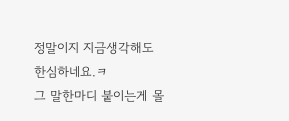정말이지 지금생각해도 한심하네요.ㅋ
그 말한마디 붙이는게 몰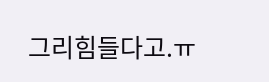그리힘들다고.ㅠ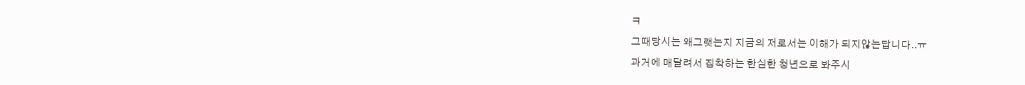ㅋ
그때당시는 왜그랫는지 지금의 저로서는 이해가 되지않는답니다..ㅠ
과거에 매달려서 집착하는 한심한 청년으로 봐주시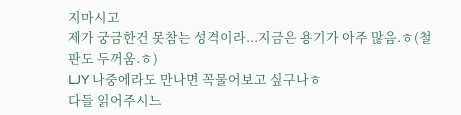지마시고
제가 궁금한건 못참는 성격이라...지금은 용기가 아주 많음.ㅎ(철판도 두꺼움.ㅎ)
LJY 나중에라도 만나면 꼭물어보고 싶구나ㅎ
다들 읽어주시느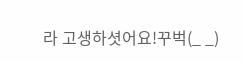라 고생하셧어요!꾸벅(_ _)